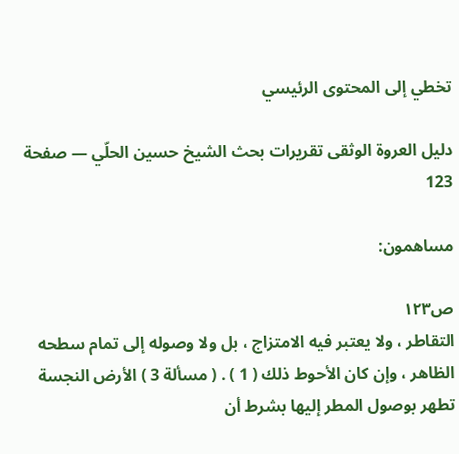تخطي إلى المحتوى الرئيسي

دليل العروة الوثقى تقريرات بحث الشيخ حسين الحلّي — صفحة 123

مساهمون:

ص١٢٣
التقاطر ، ولا يعتبر فيه الامتزاج ، بل ولا وصوله إلى تمام سطحه الظاهر ، وإن كان الأحوط ذلك ( 1 ) . ( مسألة 3 ) الأرض النجسة تطهر بوصول المطر إليها بشرط أن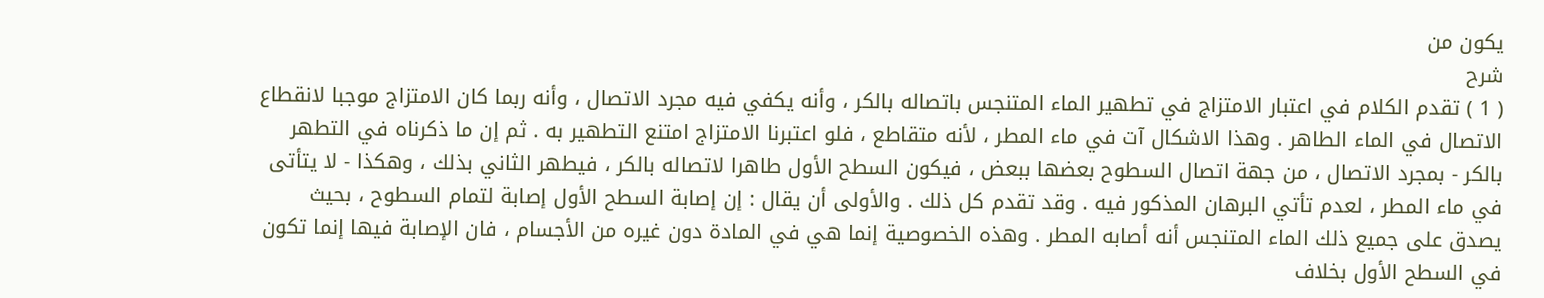يكون من
شرح
( 1 ) تقدم الكلام في اعتبار الامتزاج في تطهير الماء المتنجس باتصاله بالكر ، وأنه يكفي فيه مجرد الاتصال ، وأنه ربما كان الامتزاج موجبا لانقطاع الاتصال في الماء الطاهر . وهذا الاشكال آت في ماء المطر ، لأنه متقاطع ، فلو اعتبرنا الامتزاج امتنع التطهير به . ثم إن ما ذكرناه في التطهر بالكر - بمجرد الاتصال ، من جهة اتصال السطوح بعضها ببعض ، فيكون السطح الأول طاهرا لاتصاله بالكر ، فيطهر الثاني بذلك ، وهكذا - لا يتأتى في ماء المطر ، لعدم تأتي البرهان المذكور فيه . وقد تقدم كل ذلك . والأولى أن يقال : إن إصابة السطح الأول إصابة لتمام السطوح ، بحيث يصدق على جميع ذلك الماء المتنجس أنه أصابه المطر . وهذه الخصوصية إنما هي في المادة دون غيره من الأجسام ، فان الإصابة فيها إنما تكون في السطح الأول بخلاف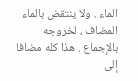الماء . ولا ينتقض بالماء المضاف ، لخروجه بالإجماع . هذا كله مضافا إلى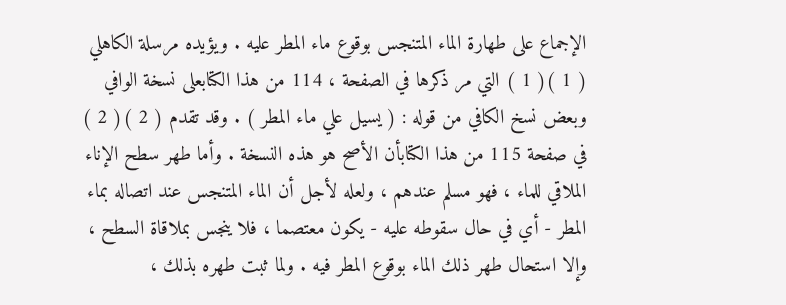الإجماع على طهارة الماء المتنجس بوقوع ماء المطر عليه . ويؤيده مرسلة الكاهلي ( 1 )( 1 ) التي مر ذكرها في الصفحة ، 114 من هذا الكتابعلى نسخة الوافي وبعض نسخ الكافي من قوله : ( يسيل علي ماء المطر ) . وقد تقدم ( 2 )( 2 ) في صفحة 115 من هذا الكتابأن الأصح هو هذه النسخة . وأما طهر سطح الإناء الملاقي للماء ، فهو مسلم عندهم ، ولعله لأجل أن الماء المتنجس عند اتصاله بماء المطر - أي في حال سقوطه عليه - يكون معتصما ، فلا ينجس بملاقاة السطح ، وإلا استحال طهر ذلك الماء بوقوع المطر فيه . ولما ثبت طهره بذلك ،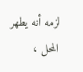لزمه أنه يطهر المحل ،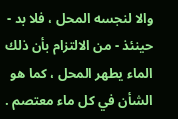والا لنجسه المحل ، فلا بد - حينئذ - من الالتزام بأن ذلك الماء يطهر المحل ، كما هو الشأن في كل ماء معتصم .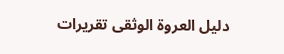دليل العروة الوثقى تقريرات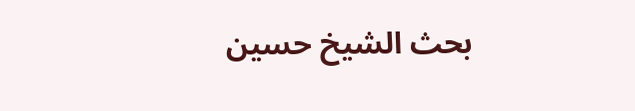بحث الشيخ حسين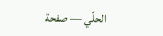الحلّي — صفحة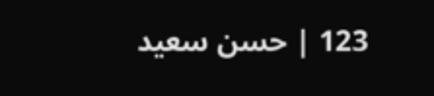123 | حسن سعيد